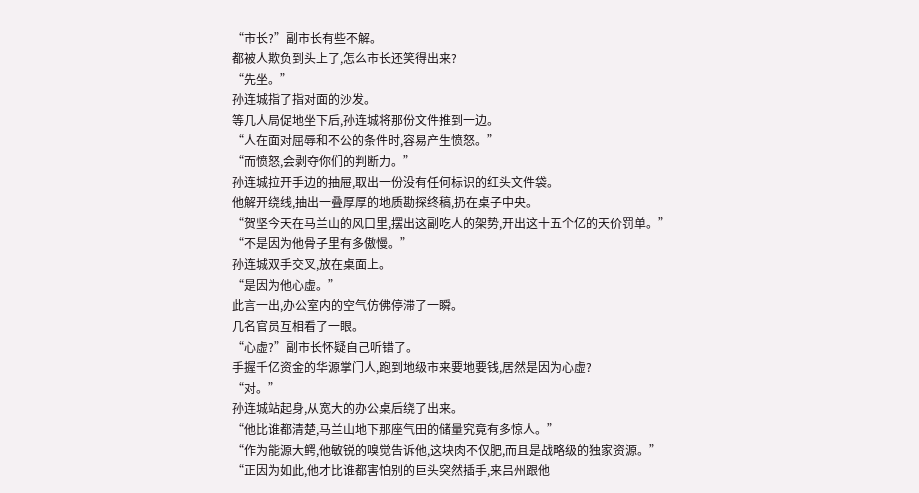“市长?”副市长有些不解。
都被人欺负到头上了,怎么市长还笑得出来?
“先坐。”
孙连城指了指对面的沙发。
等几人局促地坐下后,孙连城将那份文件推到一边。
“人在面对屈辱和不公的条件时,容易产生愤怒。”
“而愤怒,会剥夺你们的判断力。”
孙连城拉开手边的抽屉,取出一份没有任何标识的红头文件袋。
他解开绕线,抽出一叠厚厚的地质勘探终稿,扔在桌子中央。
“贺坚今天在马兰山的风口里,摆出这副吃人的架势,开出这十五个亿的天价罚单。”
“不是因为他骨子里有多傲慢。”
孙连城双手交叉,放在桌面上。
“是因为他心虚。”
此言一出,办公室内的空气仿佛停滞了一瞬。
几名官员互相看了一眼。
“心虚?”副市长怀疑自己听错了。
手握千亿资金的华源掌门人,跑到地级市来要地要钱,居然是因为心虚?
“对。”
孙连城站起身,从宽大的办公桌后绕了出来。
“他比谁都清楚,马兰山地下那座气田的储量究竟有多惊人。”
“作为能源大鳄,他敏锐的嗅觉告诉他,这块肉不仅肥,而且是战略级的独家资源。”
“正因为如此,他才比谁都害怕别的巨头突然插手,来吕州跟他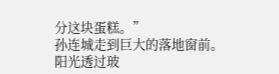分这块蛋糕。”
孙连城走到巨大的落地窗前。
阳光透过玻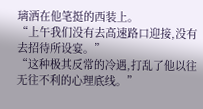璃洒在他笔挺的西装上。
“上午我们没有去高速路口迎接,没有去招待所设宴。”
“这种极其反常的冷遇,打乱了他以往无往不利的心理底线。”